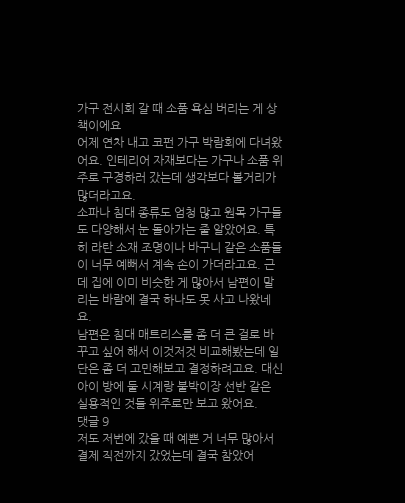가구 전시회 갈 때 소품 욕심 버리는 게 상책이에요
어제 연차 내고 코펀 가구 박람회에 다녀왔어요. 인테리어 자재보다는 가구나 소품 위주로 구경하러 갔는데 생각보다 볼거리가 많더라고요.
소파나 침대 종류도 엄청 많고 원목 가구들도 다양해서 눈 돌아가는 줄 알았어요. 특히 라탄 소재 조명이나 바구니 같은 소품들이 너무 예뻐서 계속 손이 가더라고요. 근데 집에 이미 비슷한 게 많아서 남편이 말리는 바람에 결국 하나도 못 사고 나왔네요.
남편은 침대 매트리스를 좀 더 큰 걸로 바꾸고 싶어 해서 이것저것 비교해봤는데 일단은 좀 더 고민해보고 결정하려고요. 대신 아이 방에 둘 시계랑 붙박이장 선반 같은 실용적인 것들 위주로만 보고 왔어요.
댓글 9
저도 저번에 갔을 때 예쁜 거 너무 많아서 결제 직전까지 갔었는데 결국 참았어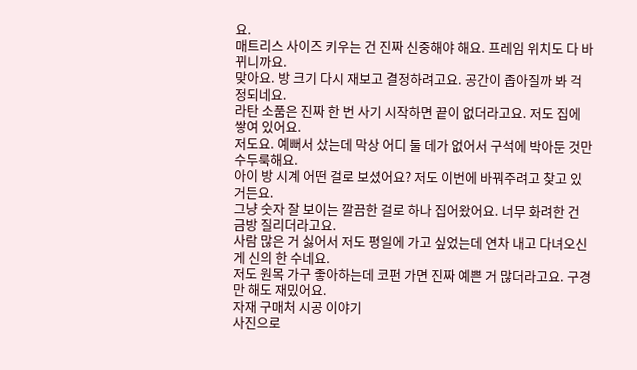요.
매트리스 사이즈 키우는 건 진짜 신중해야 해요. 프레임 위치도 다 바뀌니까요.
맞아요. 방 크기 다시 재보고 결정하려고요. 공간이 좁아질까 봐 걱정되네요.
라탄 소품은 진짜 한 번 사기 시작하면 끝이 없더라고요. 저도 집에 쌓여 있어요.
저도요. 예뻐서 샀는데 막상 어디 둘 데가 없어서 구석에 박아둔 것만 수두룩해요.
아이 방 시계 어떤 걸로 보셨어요? 저도 이번에 바꿔주려고 찾고 있거든요.
그냥 숫자 잘 보이는 깔끔한 걸로 하나 집어왔어요. 너무 화려한 건 금방 질리더라고요.
사람 많은 거 싫어서 저도 평일에 가고 싶었는데 연차 내고 다녀오신 게 신의 한 수네요.
저도 원목 가구 좋아하는데 코펀 가면 진짜 예쁜 거 많더라고요. 구경만 해도 재밌어요.
자재 구매처 시공 이야기
사진으로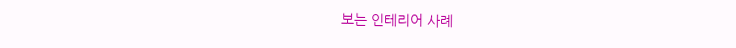보는 인테리어 사례